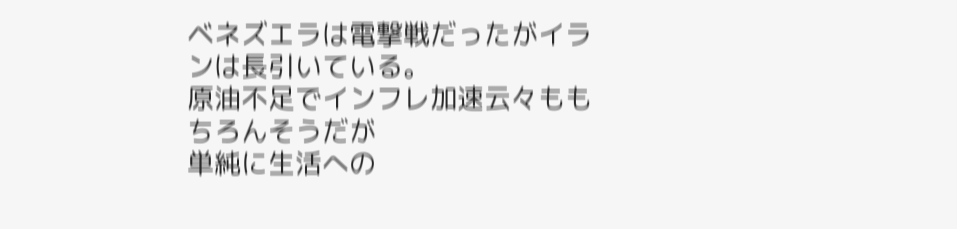ベネズエラは電撃戦だったがイランは長引いている。
原油不足でインフレ加速云々ももちろんそうだが
単純に生活への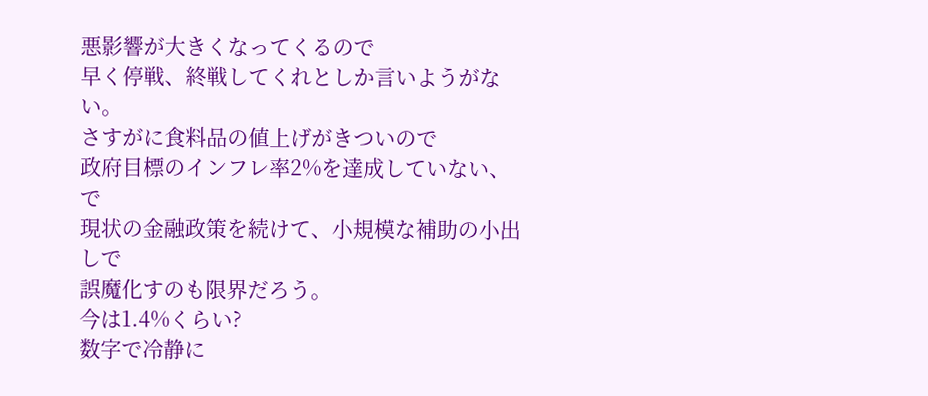悪影響が大きくなってくるので
早く停戦、終戦してくれとしか言いようがない。
さすがに食料品の値上げがきついので
政府目標のインフレ率2%を達成していない、で
現状の金融政策を続けて、小規模な補助の小出しで
誤魔化すのも限界だろう。
今は1.4%くらい?
数字で冷静に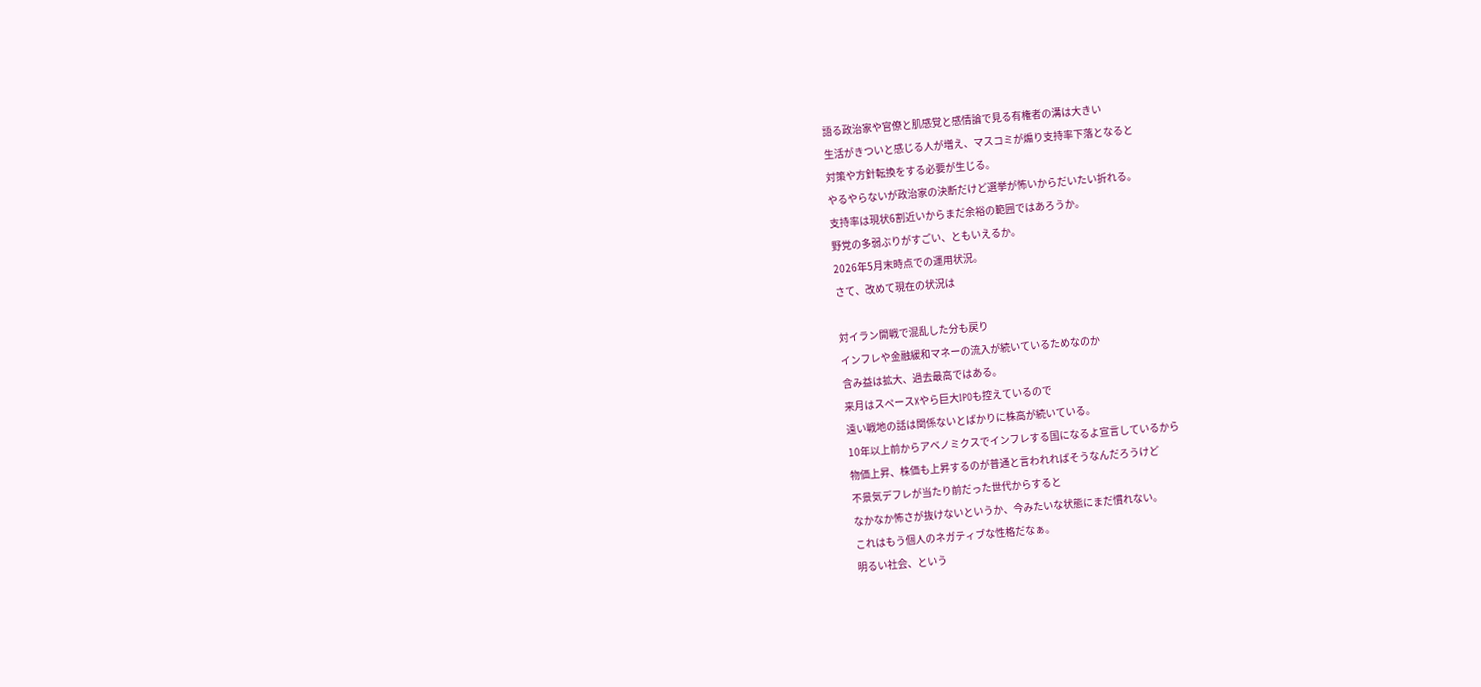語る政治家や官僚と肌感覚と感情論で見る有権者の溝は大きい
生活がきついと感じる人が増え、マスコミが煽り支持率下落となると
対策や方針転換をする必要が生じる。
やるやらないが政治家の決断だけど選挙が怖いからだいたい折れる。
支持率は現状6割近いからまだ余裕の範囲ではあろうか。
野党の多弱ぶりがすごい、ともいえるか。
2026年5月末時点での運用状況。
さて、改めて現在の状況は

対イラン開戦で混乱した分も戻り
インフレや金融緩和マネーの流入が続いているためなのか
含み益は拡大、過去最高ではある。
来月はスペースXやら巨大IPOも控えているので
遠い戦地の話は関係ないとばかりに株高が続いている。
10年以上前からアベノミクスでインフレする国になるよ宣言しているから
物価上昇、株価も上昇するのが普通と言われればそうなんだろうけど
不景気デフレが当たり前だった世代からすると
なかなか怖さが抜けないというか、今みたいな状態にまだ慣れない。
これはもう個人のネガティブな性格だなぁ。
明るい社会、という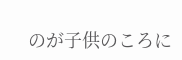のが子供のころに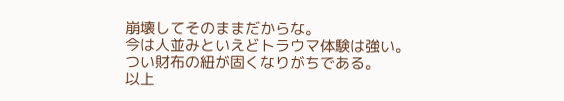崩壊してそのままだからな。
今は人並みといえどトラウマ体験は強い。
つい財布の紐が固くなりがちである。
以上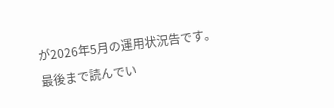が2026年5月の運用状況告です。
最後まで読んでい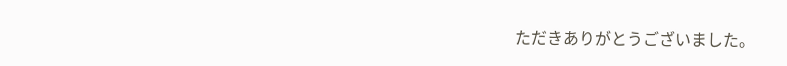ただきありがとうございました。